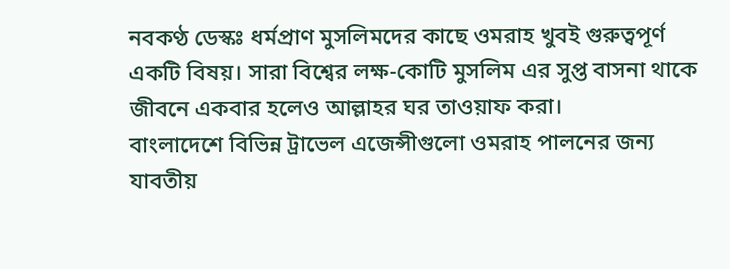নবকণ্ঠ ডেস্কঃ ধর্মপ্রাণ মুসলিমদের কাছে ওমরাহ খুবই গুরুত্বপূর্ণ একটি বিষয়। সারা বিশ্বের লক্ষ-কোটি মুসলিম এর সুপ্ত বাসনা থাকে জীবনে একবার হলেও আল্লাহর ঘর তাওয়াফ করা।
বাংলাদেশে বিভিন্ন ট্রাভেল এজেন্সীগুলো ওমরাহ পালনের জন্য যাবতীয়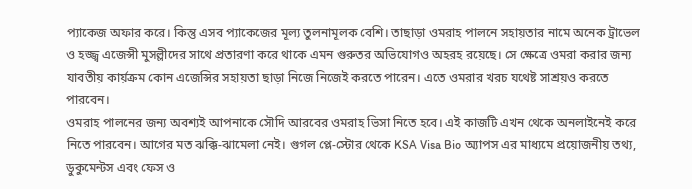প্যাকেজ অফার করে। কিন্তু এসব প্যাকেজের মূল্য তুলনামূলক বেশি। তাছাড়া ওমরাহ পালনে সহায়তার নামে অনেক ট্রাভেল ও হজ্জ্ব এজেন্সী মুসল্লীদের সাথে প্রতারণা করে থাকে এমন গুরুতর অভিযোগও অহরহ রয়েছে। সে ক্ষেত্রে ওমরা করার জন্য যাবতীয় কার্য়ক্রম কোন এজেন্সির সহায়তা ছাড়া নিজে নিজেই করতে পারেন। এতে ওমরার খরচ যথেষ্ট সাশ্রয়ও করতে পারবেন।
ওমরাহ পালনের জন্য অবশ্যই আপনাকে সৌদি আরবের ওমরাহ ভিসা নিতে হবে। এই কাজটি এখন থেকে অনলাইনেই করে নিতে পারবেন। আগের মত ঝক্কি-ঝামেলা নেই। গুগল প্লে-স্টোর থেকে KSA Visa Bio অ্যাপস এর মাধ্যমে প্রয়োজনীয় তথ্য, ডুকুমেন্টস এবং ফেস ও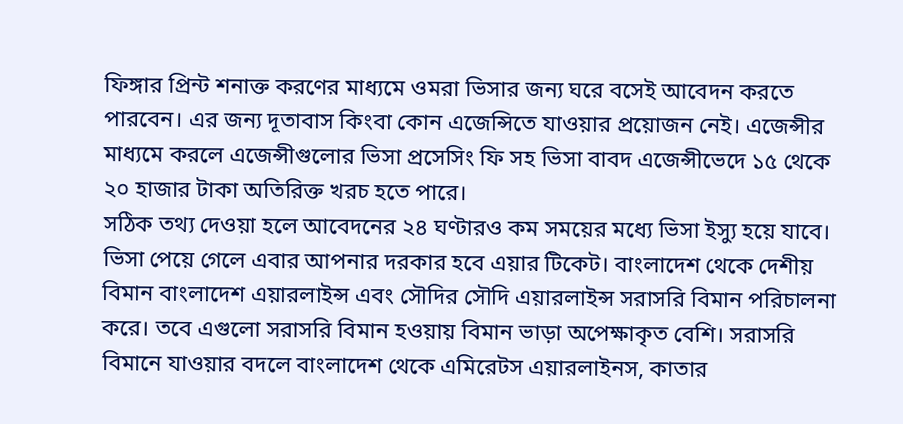ফিঙ্গার প্রিন্ট শনাক্ত করণের মাধ্যমে ওমরা ভিসার জন্য ঘরে বসেই আবেদন করতে পারবেন। এর জন্য দূতাবাস কিংবা কোন এজেন্সিতে যাওয়ার প্রয়োজন নেই। এজেন্সীর মাধ্যমে করলে এজেন্সীগুলোর ভিসা প্রসেসিং ফি সহ ভিসা বাবদ এজেন্সীভেদে ১৫ থেকে ২০ হাজার টাকা অতিরিক্ত খরচ হতে পারে।
সঠিক তথ্য দেওয়া হলে আবেদনের ২৪ ঘণ্টারও কম সময়ের মধ্যে ভিসা ইস্যু হয়ে যাবে।
ভিসা পেয়ে গেলে এবার আপনার দরকার হবে এয়ার টিকেট। বাংলাদেশ থেকে দেশীয় বিমান বাংলাদেশ এয়ারলাইন্স এবং সৌদির সৌদি এয়ারলাইন্স সরাসরি বিমান পরিচালনা করে। তবে এগুলো সরাসরি বিমান হওয়ায় বিমান ভাড়া অপেক্ষাকৃত বেশি। সরাসরি বিমানে যাওয়ার বদলে বাংলাদেশ থেকে এমিরেটস এয়ারলাইনস, কাতার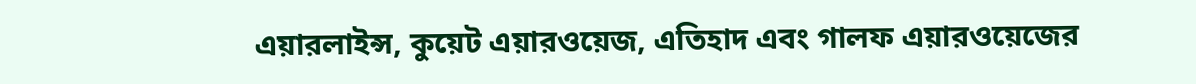এয়ারলাইন্স, কুয়েট এয়ারওয়েজ, এতিহাদ এবং গালফ এয়ারওয়েজের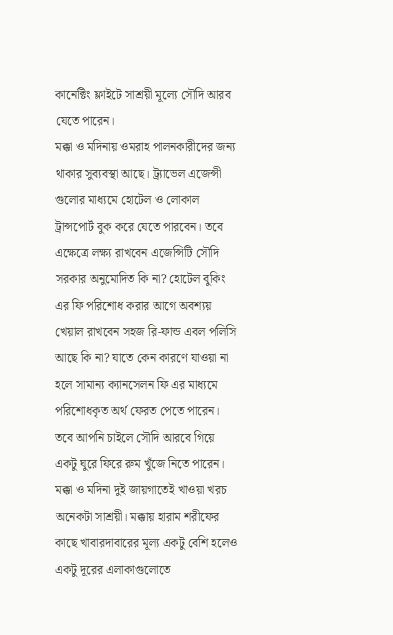কানেক্টিং ফ্লাইটে সাশ্রয়ী মূল্যে সৌদি আরব যেতে পারেন।
মক্কা ও মদিনায় ওমরাহ পালনকারীদের জন্য থাকার সুব্যবস্থা আছে। ট্র্যাভেল এজেন্সী গুলোর মাধ্যমে হোটেল ও লোকাল ট্রান্সপোর্ট বুক করে যেতে পারবেন। তবে এক্ষেত্রে লক্ষ্য রাখবেন এজেন্সিটি সৌদি সরকার অনুমোদিত কি না? হোটেল বুকিং এর ফি পরিশোধ করার আগে অবশ্যয় খেয়াল রাখবেন সহজ রি-ফান্ড এবল পলিসি আছে কি না? যাতে কেন কারণে যাওয়া না হলে সামান্য ক্যানসেলন ফি এর মাধ্যমে পরিশোধকৃত অর্থ ফেরত পেতে পারেন। তবে আপনি চাইলে সৌদি আরবে গিয়ে একটু ঘুরে ফিরে রুম খুঁজে নিতে পারেন।
মক্কা ও মদিনা দুই জায়গাতেই খাওয়া খরচ অনেকটা সাশ্রয়ী। মক্কায় হারাম শরীফের কাছে খাবারদাবারের মূল্য একটু বেশি হলেও একটু দূরের এলাকাগুলোতে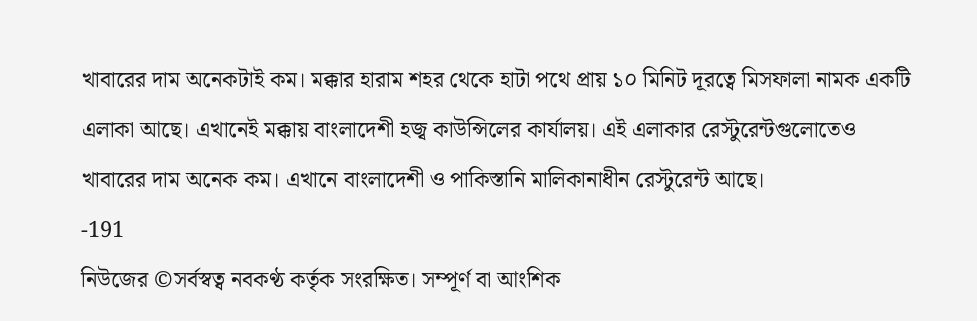খাবারের দাম অনেকটাই কম। মক্কার হারাম শহর থেকে হাটা পথে প্রায় ১০ মিনিট দূরত্বে মিসফালা নামক একটি এলাকা আছে। এখানেই মক্কায় বাংলাদেশী হজ্ব কাউন্সিলের কার্যালয়। এই এলাকার রেস্টুরেন্টগুলোতেও খাবারের দাম অনেক কম। এখানে বাংলাদেশী ও পাকিস্তানি মালিকানাধীন রেস্টুরেন্ট আছে।
-191
নিউজের ©সর্বস্বত্ব নবকণ্ঠ কর্তৃক সংরক্ষিত। সম্পূর্ণ বা আংশিক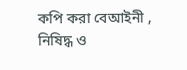কপি করা বেআইনী , নিষিদ্ধ ও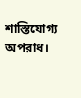শাস্তিযোগ্য অপরাধ।